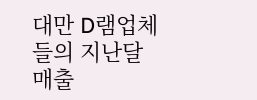대만 D램업체들의 지난달 매출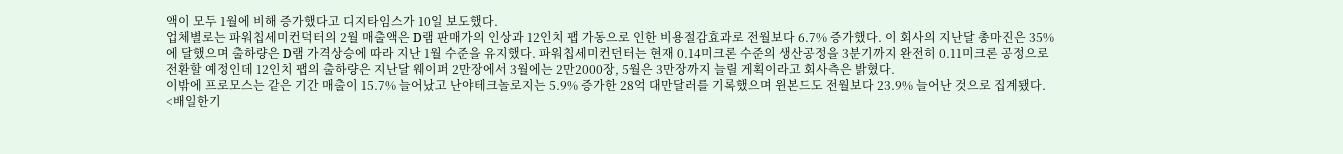액이 모두 1월에 비해 증가했다고 디지타임스가 10일 보도했다.
업체별로는 파워칩세미컨덕터의 2월 매출액은 D램 판매가의 인상과 12인치 팹 가동으로 인한 비용절감효과로 전월보다 6.7% 증가했다. 이 회사의 지난달 총마진은 35%에 달했으며 출하량은 D램 가격상승에 따라 지난 1월 수준을 유지했다. 파워칩세미컨던터는 현재 0.14미크론 수준의 생산공정을 3분기까지 완전히 0.11미크론 공정으로 전환할 예정인데 12인치 팹의 출하량은 지난달 웨이퍼 2만장에서 3월에는 2만2000장, 5월은 3만장까지 늘릴 게획이라고 회사측은 밝혔다.
이밖에 프로모스는 같은 기간 매출이 15.7% 늘어났고 난야테크놀로지는 5.9% 증가한 28억 대만달러를 기록했으며 윈본드도 전월보다 23.9% 늘어난 것으로 집계됐다.
<배일한기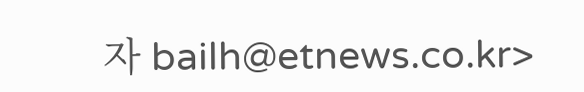자 bailh@etnews.co.kr>